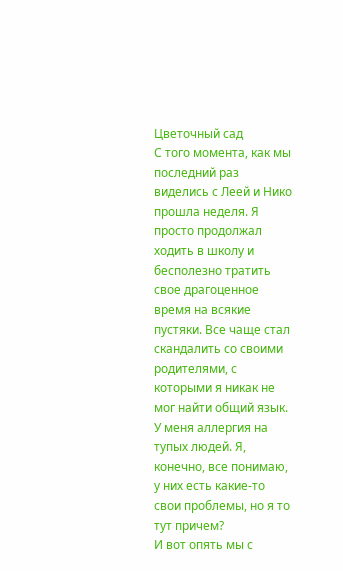Цветочный сад
С того момента, как мы последний раз виделись с Леей и Нико прошла неделя. Я просто продолжал ходить в школу и бесполезно тратить свое драгоценное время на всякие пустяки. Все чаще стал скандалить со своими родителями, с которыми я никак не мог найти общий язык. У меня аллергия на тупых людей. Я, конечно, все понимаю, у них есть какие-то свои проблемы, но я то тут причем?
И вот опять мы с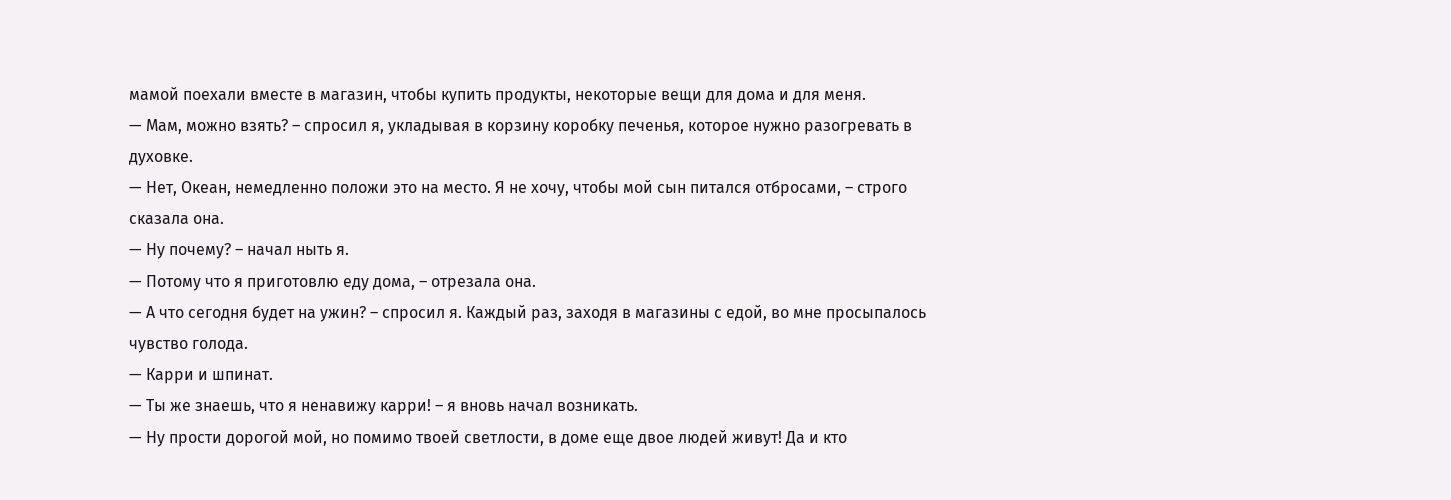мамой поехали вместе в магазин, чтобы купить продукты, некоторые вещи для дома и для меня.
— Мам, можно взять? – спросил я, укладывая в корзину коробку печенья, которое нужно разогревать в духовке.
— Нет, Океан, немедленно положи это на место. Я не хочу, чтобы мой сын питался отбросами, – строго сказала она.
— Ну почему? – начал ныть я.
— Потому что я приготовлю еду дома, – отрезала она.
— А что сегодня будет на ужин? – спросил я. Каждый раз, заходя в магазины с едой, во мне просыпалось чувство голода.
— Карри и шпинат.
— Ты же знаешь, что я ненавижу карри! – я вновь начал возникать.
— Ну прости дорогой мой, но помимо твоей светлости, в доме еще двое людей живут! Да и кто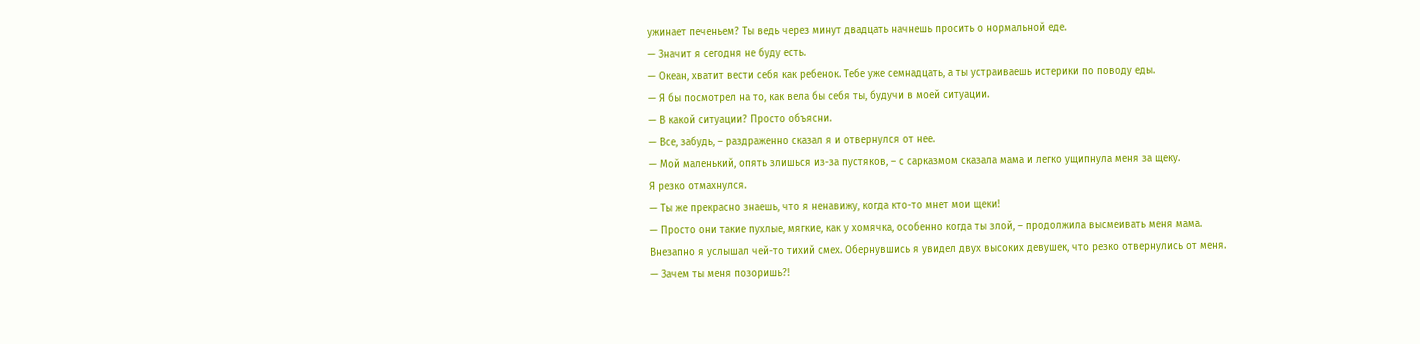ужинает печеньем? Ты ведь через минут двадцать начнешь просить о нормальной еде.
— Значит я сегодня не буду есть.
— Океан, хватит вести себя как ребенок. Тебе уже семнадцать, а ты устраиваешь истерики по поводу еды.
— Я бы посмотрел на то, как вела бы себя ты, будучи в моей ситуации.
— В какой ситуации? Просто объясни.
— Все, забудь, – раздраженно сказал я и отвернулся от нее.
— Мой маленький, опять злишься из-за пустяков, – с сарказмом сказала мама и легко ущипнула меня за щеку.
Я резко отмахнулся.
— Ты же прекрасно знаешь, что я ненавижу, когда кто-то мнет мои щеки!
— Просто они такие пухлые, мягкие, как у хомячка, особенно когда ты злой, – продолжила высмеивать меня мама.
Внезапно я услышал чей-то тихий смех. Обернувшись я увидел двух высоких девушек, что резко отвернулись от меня.
— Зачем ты меня позоришь?!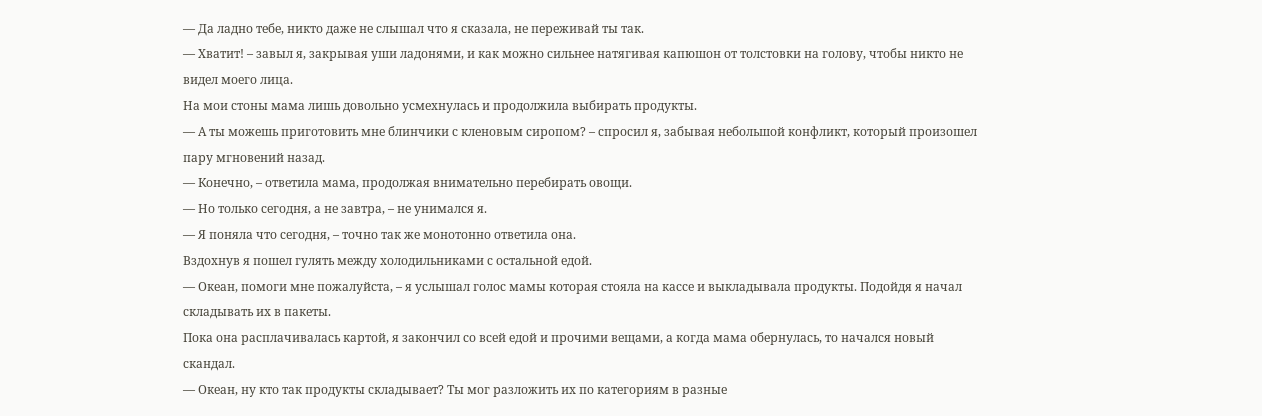— Да ладно тебе, никто даже не слышал что я сказала, не переживай ты так.
— Хватит! – завыл я, закрывая уши ладонями, и как можно сильнее натягивая капюшон от толстовки на голову, чтобы никто не видел моего лица.
На мои стоны мама лишь довольно усмехнулась и продолжила выбирать продукты.
— А ты можешь приготовить мне блинчики с кленовым сиропом? – спросил я, забывая небольшой конфликт, который произошел пару мгновений назад.
— Конечно, – ответила мама, продолжая внимательно перебирать овощи.
— Но только сегодня, а не завтра, – не унимался я.
— Я поняла что сегодня, – точно так же монотонно ответила она.
Вздохнув я пошел гулять между холодильниками с остальной едой.
— Океан, помоги мне пожалуйста, – я услышал голос мамы которая стояла на кассе и выкладывала продукты. Подойдя я начал складывать их в пакеты.
Пока она расплачивалась картой, я закончил со всей едой и прочими вещами, а когда мама обернулась, то начался новый скандал.
— Океан, ну кто так продукты складывает? Ты мог разложить их по категориям в разные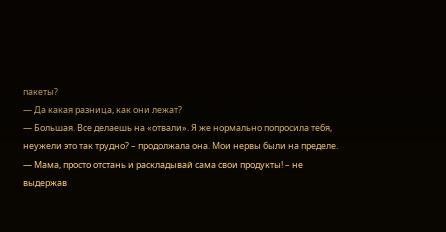пакеты?
— Да какая разница, как они лежат?
— Большая. Все делаешь на «отвали». Я же нормально попросила тебя, неужели это так трудно? – продолжала она. Мои нервы были на пределе.
— Мама, просто отстань и раскладывай сама свои продукты! – не выдержав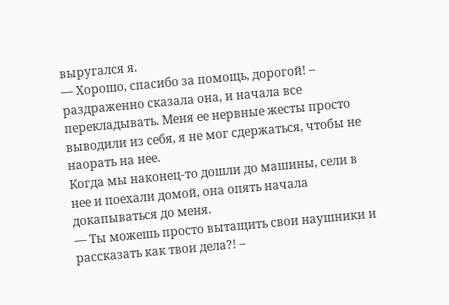выругался я.
— Хорошо, спасибо за помощь, дорогой! – раздраженно сказала она, и начала все перекладывать. Меня ее нервные жесты просто выводили из себя, я не мог сдержаться, чтобы не наорать на нее.
Когда мы наконец-то дошли до машины, сели в нее и поехали домой, она опять начала докапываться до меня.
— Ты можешь просто вытащить свои наушники и рассказать как твои дела?! –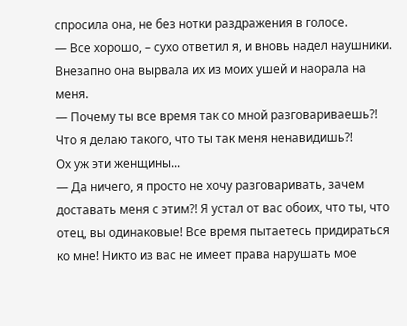спросила она, не без нотки раздражения в голосе.
— Все хорошо, – сухо ответил я, и вновь надел наушники.
Внезапно она вырвала их из моих ушей и наорала на меня.
— Почему ты все время так со мной разговариваешь?! Что я делаю такого, что ты так меня ненавидишь?!
Ох уж эти женщины...
— Да ничего, я просто не хочу разговаривать, зачем доставать меня с этим?! Я устал от вас обоих, что ты, что отец, вы одинаковые! Все время пытаетесь придираться ко мне! Никто из вас не имеет права нарушать мое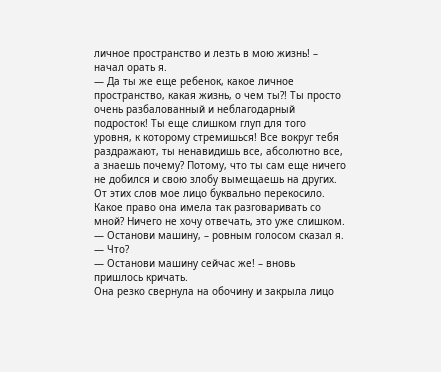личное пространство и лезть в мою жизнь! – начал орать я.
— Да ты же еще ребенок, какое личное пространство, какая жизнь, о чем ты?! Ты просто очень разбалованный и неблагодарный подросток! Ты еще слишком глуп для того уровня, к которому стремишься! Все вокруг тебя раздражают, ты ненавидишь все, абсолютно все, а знаешь почему? Потому, что ты сам еще ничего не добился и свою злобу вымещаешь на других.
От этих слов мое лицо буквально перекосило. Какое право она имела так разговаривать со мной? Ничего не хочу отвечать, это уже слишком.
— Останови машину, – ровным голосом сказал я.
— Что?
— Останови машину сейчас же! – вновь пришлось кричать.
Она резко свернула на обочину и закрыла лицо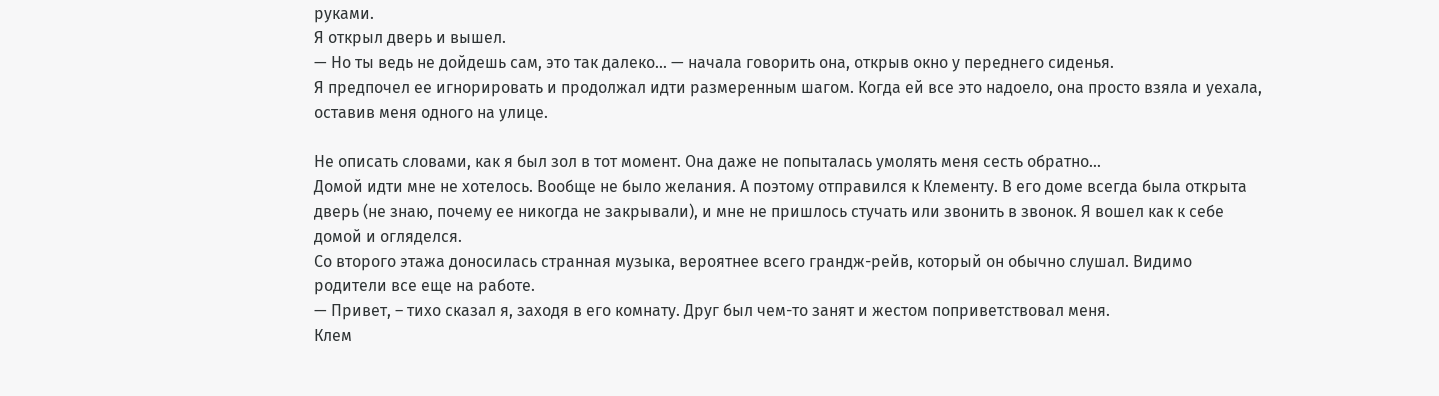руками.
Я открыл дверь и вышел.
— Но ты ведь не дойдешь сам, это так далеко... — начала говорить она, открыв окно у переднего сиденья.
Я предпочел ее игнорировать и продолжал идти размеренным шагом. Когда ей все это надоело, она просто взяла и уехала, оставив меня одного на улице.

Не описать словами, как я был зол в тот момент. Она даже не попыталась умолять меня сесть обратно...
Домой идти мне не хотелось. Вообще не было желания. А поэтому отправился к Клементу. В его доме всегда была открыта дверь (не знаю, почему ее никогда не закрывали), и мне не пришлось стучать или звонить в звонок. Я вошел как к себе домой и огляделся.
Со второго этажа доносилась странная музыка, вероятнее всего грандж-рейв, который он обычно слушал. Видимо родители все еще на работе.
— Привет, – тихо сказал я, заходя в его комнату. Друг был чем-то занят и жестом поприветствовал меня.
Клем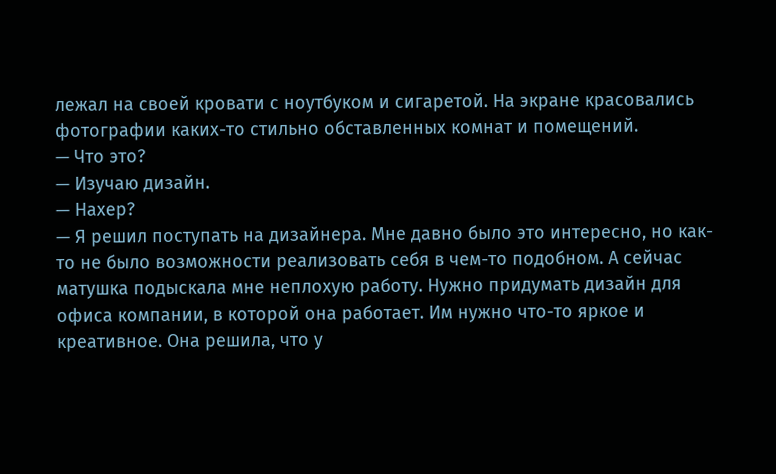лежал на своей кровати с ноутбуком и сигаретой. На экране красовались фотографии каких-то стильно обставленных комнат и помещений.
— Что это?
— Изучаю дизайн.
— Нахер?
— Я решил поступать на дизайнера. Мне давно было это интересно, но как-то не было возможности реализовать себя в чем-то подобном. А сейчас матушка подыскала мне неплохую работу. Нужно придумать дизайн для офиса компании, в которой она работает. Им нужно что-то яркое и креативное. Она решила, что у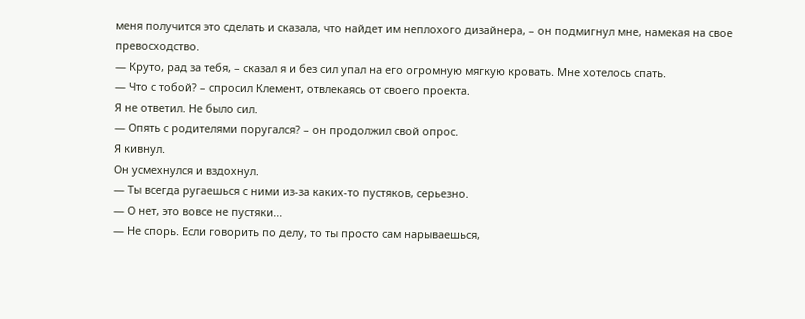меня получится это сделать и сказала, что найдет им неплохого дизайнера, – он подмигнул мне, намекая на свое превосходство.
— Круто, рад за тебя, – сказал я и без сил упал на его огромную мягкую кровать. Мне хотелось спать.
— Что с тобой? – спросил Клемент, отвлекаясь от своего проекта.
Я не ответил. Не было сил.
— Опять с родителями поругался? – он продолжил свой опрос.
Я кивнул.
Он усмехнулся и вздохнул.
— Ты всегда ругаешься с ними из-за каких-то пустяков, серьезно.
— О нет, это вовсе не пустяки...
— Не спорь. Если говорить по делу, то ты просто сам нарываешься,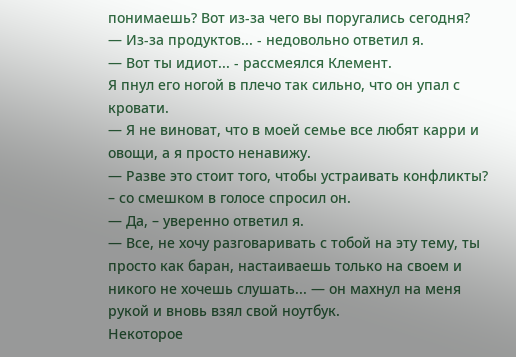понимаешь? Вот из-за чего вы поругались сегодня?
— Из-за продуктов... - недовольно ответил я.
— Вот ты идиот... - рассмеялся Клемент.
Я пнул его ногой в плечо так сильно, что он упал с кровати.
— Я не виноват, что в моей семье все любят карри и овощи, а я просто ненавижу.
— Разве это стоит того, чтобы устраивать конфликты? – со смешком в голосе спросил он.
— Да, – уверенно ответил я.
— Все, не хочу разговаривать с тобой на эту тему, ты просто как баран, настаиваешь только на своем и никого не хочешь слушать... — он махнул на меня рукой и вновь взял свой ноутбук.
Некоторое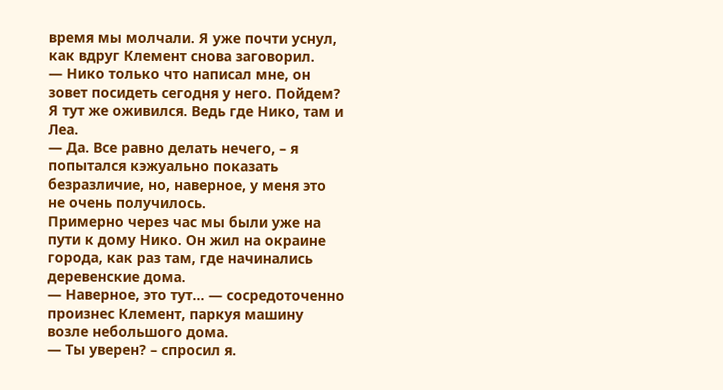время мы молчали. Я уже почти уснул, как вдруг Клемент снова заговорил.
— Нико только что написал мне, он зовет посидеть сегодня у него. Пойдем?
Я тут же оживился. Ведь где Нико, там и Леа.
— Да. Все равно делать нечего, – я попытался кэжуально показать безразличие, но, наверное, у меня это не очень получилось.
Примерно через час мы были уже на пути к дому Нико. Он жил на окраине города, как раз там, где начинались деревенские дома.
— Наверное, это тут... — сосредоточенно произнес Клемент, паркуя машину возле небольшого дома.
— Ты уверен? – спросил я.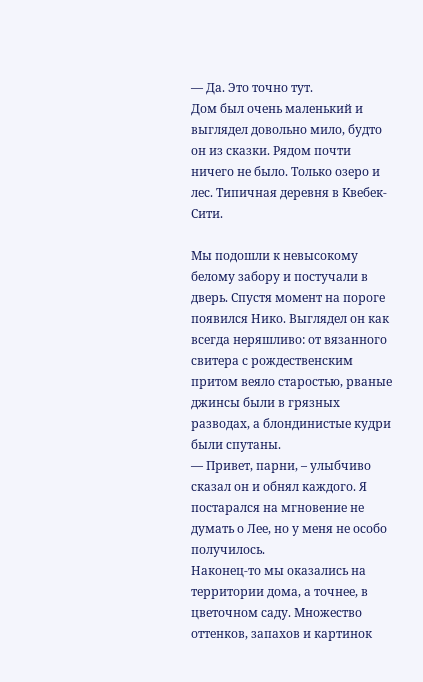— Да. Это точно тут.
Дом был очень маленький и выглядел довольно мило, будто он из сказки. Рядом почти ничего не было. Только озеро и лес. Типичная деревня в Квебек-Сити.

Мы подошли к невысокому белому забору и постучали в дверь. Спустя момент на пороге появился Нико. Выглядел он как всегда неряшливо: от вязанного свитера с рождественским притом веяло старостью, рваные джинсы были в грязных разводах, а блондинистые кудри были спутаны.
— Привет, парни, – улыбчиво сказал он и обнял каждого. Я постарался на мгновение не думать о Лее, но у меня не особо получилось.
Наконец-то мы оказались на территории дома, а точнее, в цветочном саду. Множество оттенков, запахов и картинок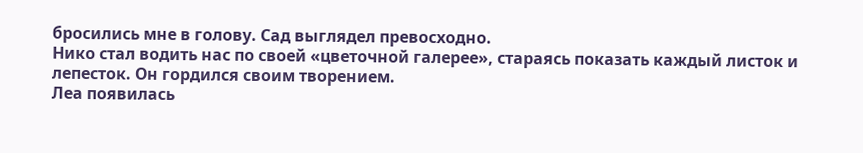бросились мне в голову. Сад выглядел превосходно.
Нико стал водить нас по своей «цветочной галерее», стараясь показать каждый листок и лепесток. Он гордился своим творением.
Леа появилась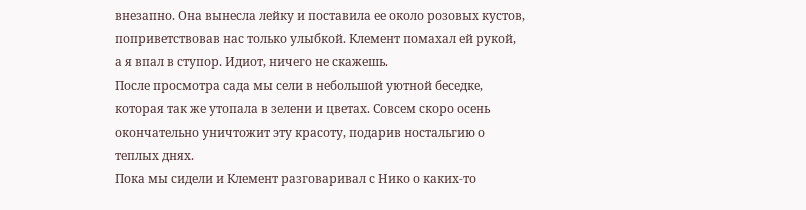внезапно. Она вынесла лейку и поставила ее около розовых кустов, поприветствовав нас только улыбкой. Клемент помахал ей рукой, а я впал в ступор. Идиот, ничего не скажешь.
После просмотра сада мы сели в небольшой уютной беседке, которая так же утопала в зелени и цветах. Совсем скоро осень окончательно уничтожит эту красоту, подарив ностальгию о теплых днях.
Пока мы сидели и Клемент разговаривал с Нико о каких-то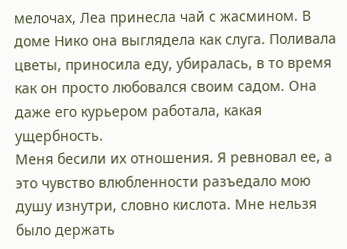мелочах, Леа принесла чай с жасмином. В доме Нико она выглядела как слуга. Поливала цветы, приносила еду, убиралась, в то время как он просто любовался своим садом. Она даже его курьером работала, какая ущербность.
Меня бесили их отношения. Я ревновал ее, а это чувство влюбленности разъедало мою душу изнутри, словно кислота. Мне нельзя было держать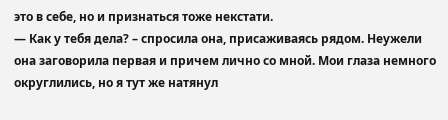это в себе, но и признаться тоже некстати.
— Как у тебя дела? – спросила она, присаживаясь рядом. Неужели она заговорила первая и причем лично со мной. Мои глаза немного округлились, но я тут же натянул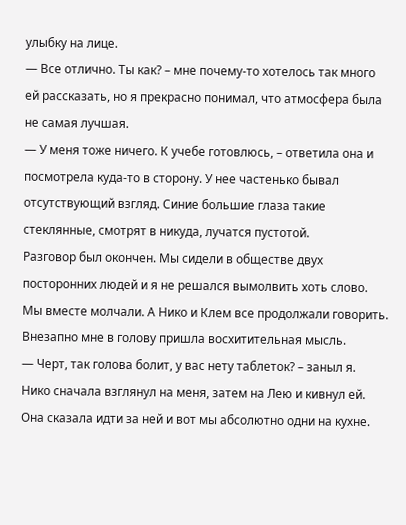улыбку на лице.
— Все отлично. Ты как? – мне почему-то хотелось так много ей рассказать, но я прекрасно понимал, что атмосфера была не самая лучшая.
— У меня тоже ничего. К учебе готовлюсь, – ответила она и посмотрела куда-то в сторону. У нее частенько бывал отсутствующий взгляд. Синие большие глаза такие стеклянные, смотрят в никуда, лучатся пустотой.
Разговор был окончен. Мы сидели в обществе двух посторонних людей и я не решался вымолвить хоть слово. Мы вместе молчали. А Нико и Клем все продолжали говорить.
Внезапно мне в голову пришла восхитительная мысль.
— Черт, так голова болит, у вас нету таблеток? – заныл я.
Нико сначала взглянул на меня, затем на Лею и кивнул ей.
Она сказала идти за ней и вот мы абсолютно одни на кухне.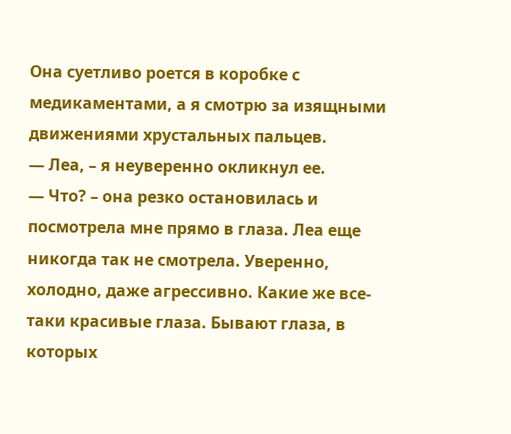Она суетливо роется в коробке с медикаментами, а я смотрю за изящными движениями хрустальных пальцев.
— Леа, – я неуверенно окликнул ее.
— Что? – она резко остановилась и посмотрела мне прямо в глаза. Леа еще никогда так не смотрела. Уверенно, холодно, даже агрессивно. Какие же все-таки красивые глаза. Бывают глаза, в которых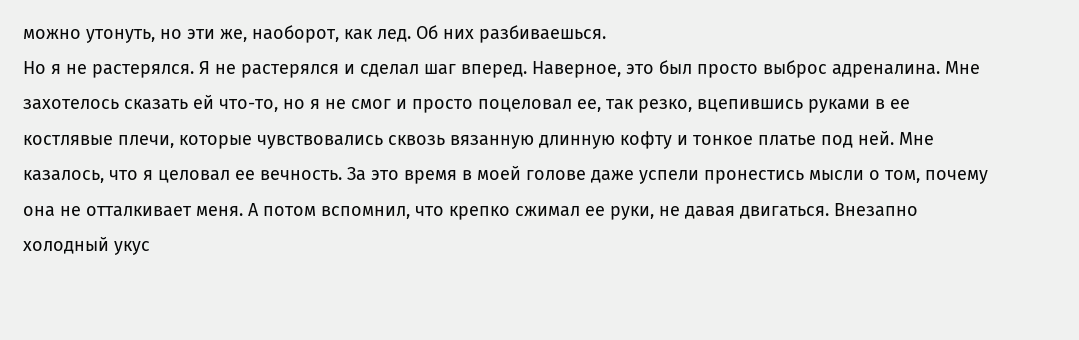можно утонуть, но эти же, наоборот, как лед. Об них разбиваешься.
Но я не растерялся. Я не растерялся и сделал шаг вперед. Наверное, это был просто выброс адреналина. Мне захотелось сказать ей что-то, но я не смог и просто поцеловал ее, так резко, вцепившись руками в ее костлявые плечи, которые чувствовались сквозь вязанную длинную кофту и тонкое платье под ней. Мне казалось, что я целовал ее вечность. За это время в моей голове даже успели пронестись мысли о том, почему она не отталкивает меня. А потом вспомнил, что крепко сжимал ее руки, не давая двигаться. Внезапно холодный укус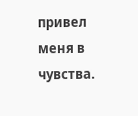привел меня в чувства.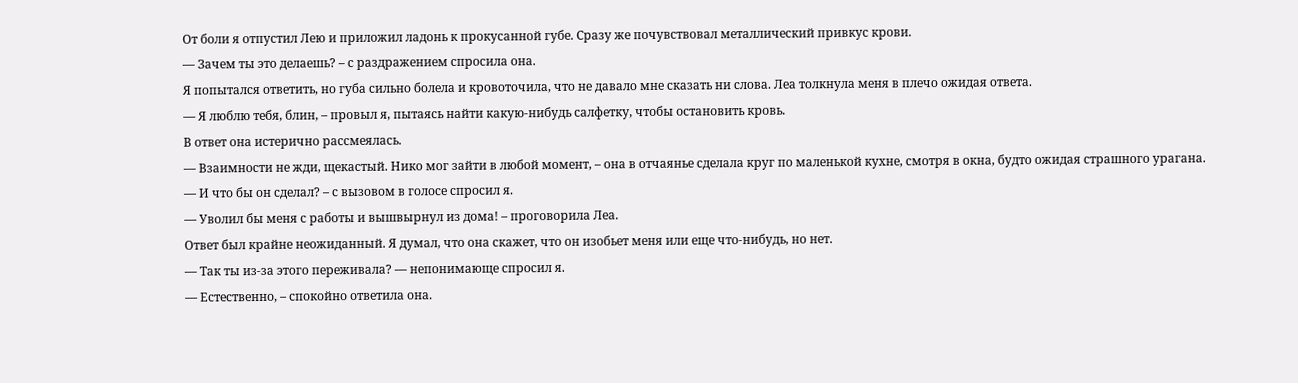От боли я отпустил Лею и приложил ладонь к прокусанной губе. Сразу же почувствовал металлический привкус крови.
— Зачем ты это делаешь? – с раздражением спросила она.
Я попытался ответить, но губа сильно болела и кровоточила, что не давало мне сказать ни слова. Леа толкнула меня в плечо ожидая ответа.
— Я люблю тебя, блин, – провыл я, пытаясь найти какую-нибудь салфетку, чтобы остановить кровь.
В ответ она истерично рассмеялась.
— Взаимности не жди, щекастый. Нико мог зайти в любой момент, – она в отчаянье сделала круг по маленькой кухне, смотря в окна, будто ожидая страшного урагана.
— И что бы он сделал? – с вызовом в голосе спросил я.
— Уволил бы меня с работы и вышвырнул из дома! – проговорила Леа.
Ответ был крайне неожиданный. Я думал, что она скажет, что он изобьет меня или еще что-нибудь, но нет.
— Так ты из-за этого переживала? — непонимающе спросил я.
— Естественно, – спокойно ответила она.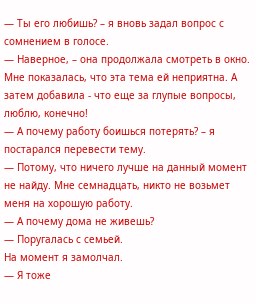— Ты его любишь? – я вновь задал вопрос с сомнением в голосе.
— Наверное, – она продолжала смотреть в окно. Мне показалась, что эта тема ей неприятна. А затем добавила - что еще за глупые вопросы, люблю, конечно!
— А почему работу боишься потерять? – я постарался перевести тему.
— Потому, что ничего лучше на данный момент не найду. Мне семнадцать, никто не возьмет меня на хорошую работу.
— А почему дома не живешь?
— Поругалась с семьей.
На момент я замолчал.
— Я тоже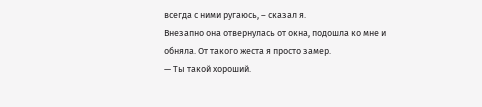всегда с ними ругаюсь, – сказал я.
Внезапно она отвернулась от окна, подошла ко мне и обняла. От такого жеста я просто замер.
— Ты такой хороший.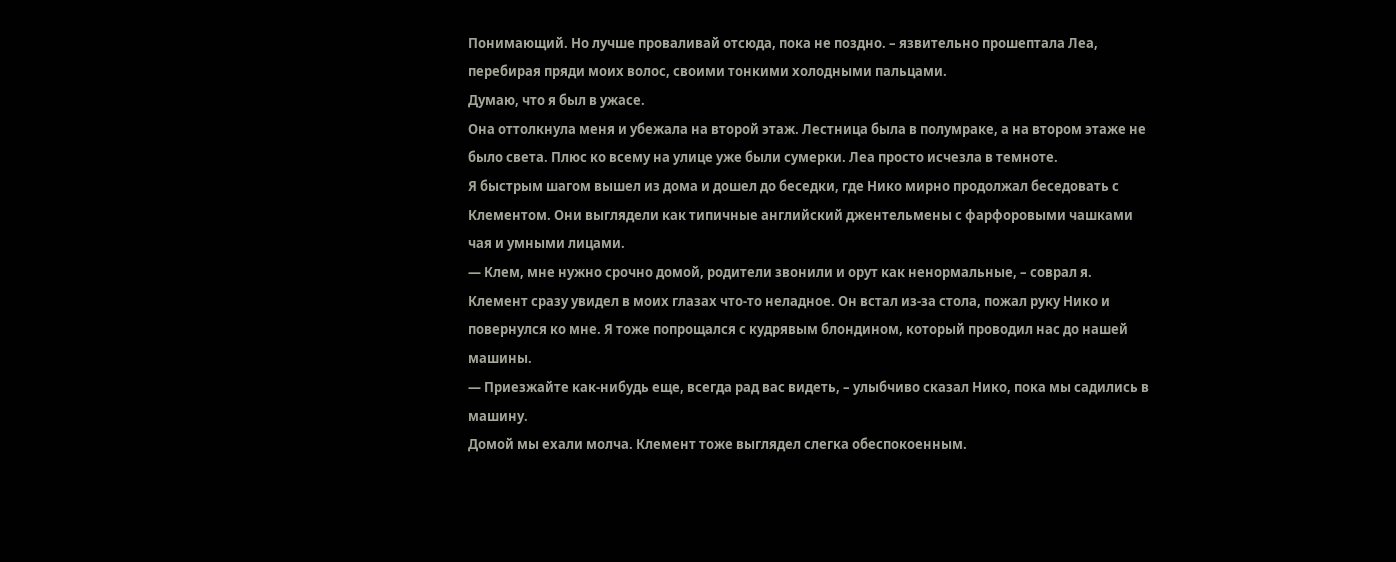Понимающий. Но лучше проваливай отсюда, пока не поздно. – язвительно прошептала Леа, перебирая пряди моих волос, своими тонкими холодными пальцами.
Думаю, что я был в ужасе.
Она оттолкнула меня и убежала на второй этаж. Лестница была в полумраке, а на втором этаже не было света. Плюс ко всему на улице уже были сумерки. Леа просто исчезла в темноте.
Я быстрым шагом вышел из дома и дошел до беседки, где Нико мирно продолжал беседовать с Клементом. Они выглядели как типичные английский джентельмены с фарфоровыми чашками чая и умными лицами.
— Клем, мне нужно срочно домой, родители звонили и орут как ненормальные, – соврал я.
Клемент сразу увидел в моих глазах что-то неладное. Он встал из-за стола, пожал руку Нико и повернулся ко мне. Я тоже попрощался с кудрявым блондином, который проводил нас до нашей машины.
— Приезжайте как-нибудь еще, всегда рад вас видеть, – улыбчиво сказал Нико, пока мы садились в машину.
Домой мы ехали молча. Клемент тоже выглядел слегка обеспокоенным.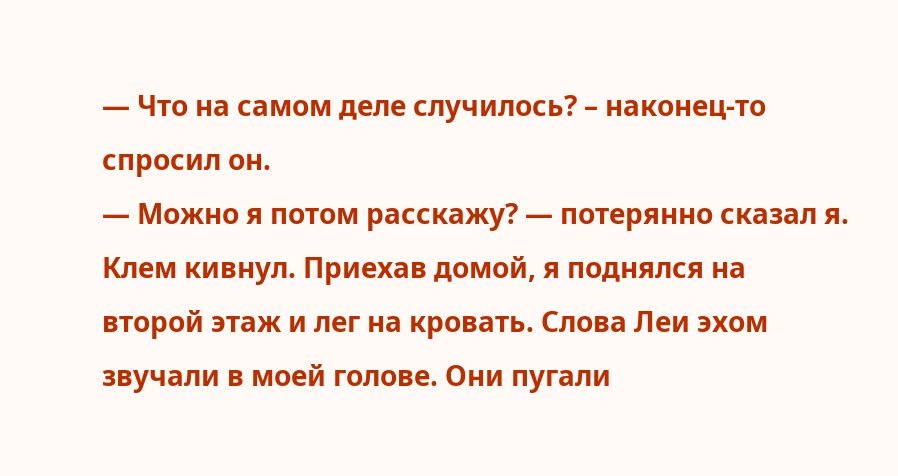— Что на самом деле случилось? – наконец-то спросил он.
— Можно я потом расскажу? — потерянно сказал я.
Клем кивнул. Приехав домой, я поднялся на второй этаж и лег на кровать. Слова Леи эхом звучали в моей голове. Они пугали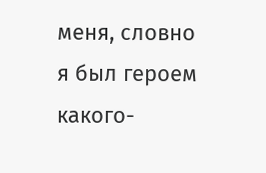меня, словно я был героем какого-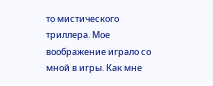то мистического триллера. Мое воображение играло со мной в игры. Как мне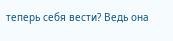теперь себя вести? Ведь она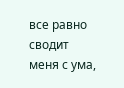все равно сводит меня с ума,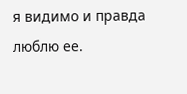я видимо и правда люблю ее.